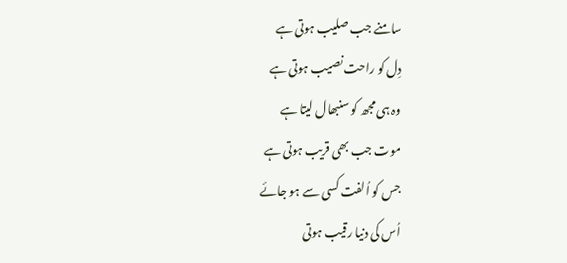سامنے جب صلیب ہوتی ہے
دِل کو راحت نصیب ہوتی ہے
وہ ہی مجھ کو سنبھال لیتا ہے
موت جب بھی قریب ہوتی ہے
جس کو اُلفت کسی سے ہو جائے
اُس کی دنیا رقیب ہوتی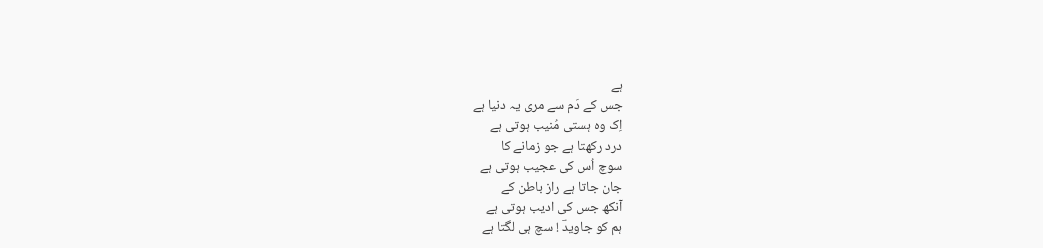ہے
جس کے دَم سے مری یہ دنیا ہے
اِک وہ ہستی مُنیب ہوتی ہے
درد رکھتا ہے جو زمانے کا
سوچ اُس کی عجیب ہوتی ہے
جان جاتا ہے راز باطن کے
آنکھ جس کی ادیب ہوتی ہے
ہم کو جاویدؔ ! سچ ہی لگتا ہے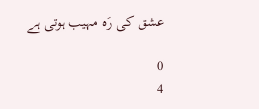عشق کی رَہ مہیب ہوتی ہے

0
4